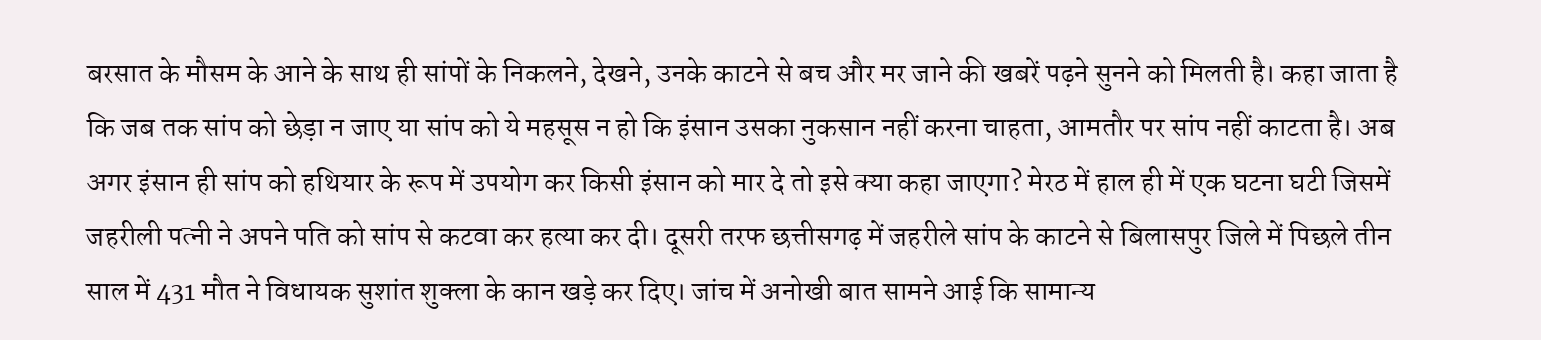बरसात के मौसम के आने के साथ ही सांपों के निकलने, देखने, उनके काटने से बच और मर जाने की खबरें पढ़ने सुनने को मिलती है। कहा जाता है कि जब तक सांप को छेड़ा न जाए या सांप को ये महसूस न हो कि इंसान उसका नुकसान नहीं करना चाहता, आमतौर पर सांप नहीं काटता है। अब अगर इंसान ही सांप को हथियार के रूप में उपयोग कर किसी इंसान को मार दे तो इसे क्या कहा जाएगा? मेरठ में हाल ही में एक घटना घटी जिसमें जहरीली पत्नी ने अपने पति को सांप से कटवा कर हत्या कर दी। दूसरी तरफ छत्तीसगढ़ में जहरीले सांप के काटने से बिलासपुर जिले में पिछले तीन साल में 431 मौत ने विधायक सुशांत शुक्ला के कान खड़े कर दिए। जांच में अनोखी बात सामने आई कि सामान्य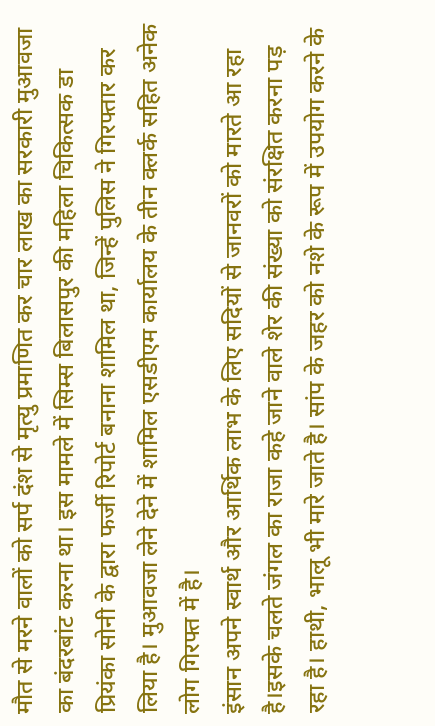मौत से मरने वालों को सर्प दंश से मृत्यु प्रमाणित कर चार लाख का सरकारी मुआवजा का बंदरबांट करना था। इस मामले में सिम्स बिलासपुर की महिला चिकित्सक डा प्रियंका सोनी के द्वारा फर्जी रिपोर्ट बनाना शामिल था, जिन्हें पुलिस ने गिरफ्तार कर लिया है। मुआवजा लेने देने में शामिल एसडीएम कार्यालय के तीन क्लर्क सहित अनेक लोग गिरफ्त में है।
इंसान अपने स्वार्थ और आर्थिक लाभ के लिए सदियों से जानवरों को मारते आ रहा है।इसके चलते जंगल का राजा कहे जाने वाले शेर की संख्या को संरक्षित करना पड़ रहा है। हाथी, भालू भी मारे जाते है। सांप के जहर को नशे के रूप में उपयोग करने के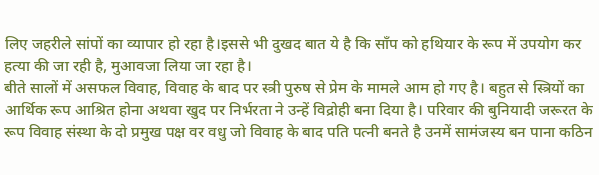लिए जहरीले सांपों का व्यापार हो रहा है।इससे भी दुखद बात ये है कि साँप को हथियार के रूप में उपयोग कर हत्या की जा रही है, मुआवजा लिया जा रहा है।
बीते सालों में असफल विवाह, विवाह के बाद पर स्त्री पुरुष से प्रेम के मामले आम हो गए है। बहुत से स्त्रियों का आर्थिक रूप आश्रित होना अथवा खुद पर निर्भरता ने उन्हें विद्रोही बना दिया है। परिवार की बुनियादी जरूरत के रूप विवाह संस्था के दो प्रमुख पक्ष वर वधु जो विवाह के बाद पति पत्नी बनते है उनमें सामंजस्य बन पाना कठिन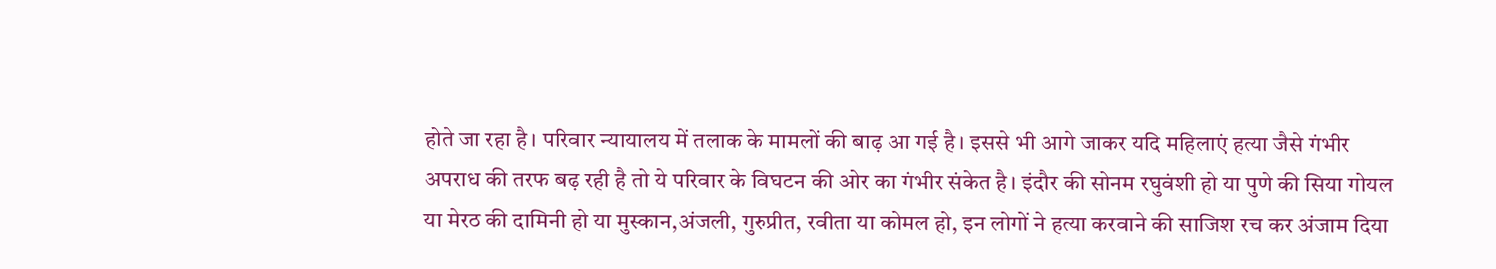होते जा रहा है। परिवार न्यायालय में तलाक के मामलों की बाढ़ आ गई है। इससे भी आगे जाकर यदि महिलाएं हत्या जैसे गंभीर अपराध की तरफ बढ़ रही है तो ये परिवार के विघटन की ओर का गंभीर संकेत है। इंदौर की सोनम रघुवंशी हो या पुणे की सिया गोयल या मेरठ की दामिनी हो या मुस्कान,अंजली, गुरुप्रीत, रवीता या कोमल हो, इन लोगों ने हत्या करवाने की साजिश रच कर अंजाम दिया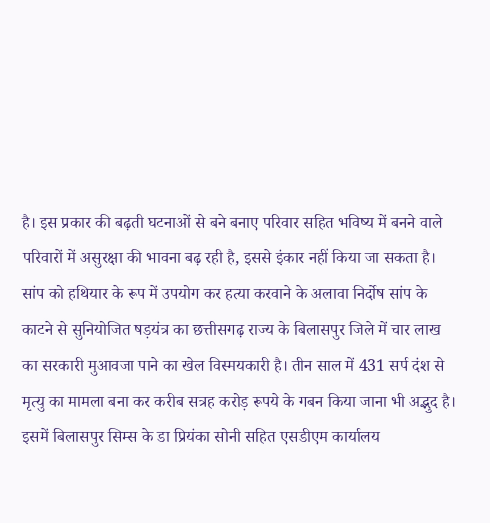है। इस प्रकार की बढ़ती घटनाओं से बने बनाए परिवार सहित भविष्य में बनने वाले परिवारों में असुरक्षा की भावना बढ़ रही है, इससे इंकार नहीं किया जा सकता है।
सांप को हथियार के रूप में उपयोग कर हत्या करवाने के अलावा निर्दोष सांप के काटने से सुनियोजित षड़यंत्र का छत्तीसगढ़ राज्य के बिलासपुर जिले में चार लाख का सरकारी मुआवजा पाने का खेल विस्मयकारी है। तीन साल में 431 सर्प दंश से मृत्यु का मामला बना कर करीब सत्रह करोड़ रूपये के गबन किया जाना भी अद्भुद है। इसमें बिलासपुर सिम्स के डा प्रियंका सोनी सहित एसडीएम कार्यालय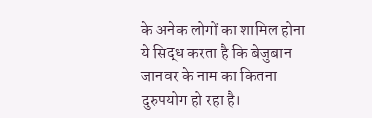के अनेक लोगों का शामिल होना ये सिद्ध करता है कि बेजुबान जानवर के नाम का कितना दुरुपयोग हो रहा है।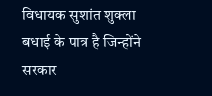विधायक सुशांत शुक्ला बधाई के पात्र है जिन्होंने सरकार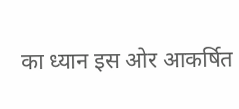का ध्यान इस ओर आकर्षित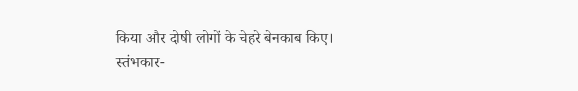किया और दोषी लोगों के चेहरे बेनकाब किए।
स्तंभकार-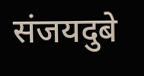संजयदुबे